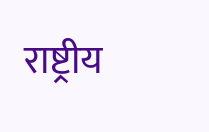राष्ट्रीय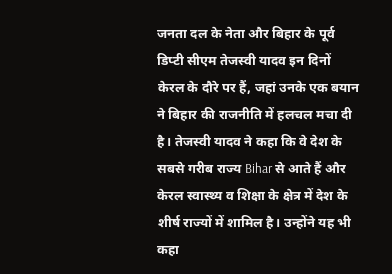जनता दल के नेता और बिहार के पूर्व डिप्टी सीएम तेजस्वी यादव इन दिनों केरल के दौरे पर हैं, जहां उनके एक बयान ने बिहार की राजनीति में हलचल मचा दी है। तेजस्वी यादव ने कहा कि वे देश के सबसे गरीब राज्य Bihar से आते हैं और केरल स्वास्थ्य व शिक्षा के क्षेत्र में देश के शीर्ष राज्यों में शामिल है। उन्होंने यह भी कहा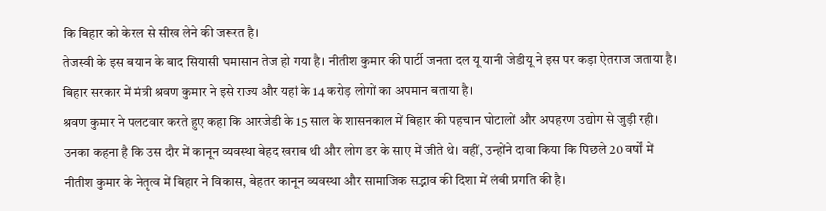कि बिहार को केरल से सीख लेने की जरूरत है।
तेजस्वी के इस बयान के बाद सियासी घमासान तेज हो गया है। नीतीश कुमार की पार्टी जनता दल यू यानी जेडीयू ने इस पर कड़ा ऐतराज जताया है। बिहार सरकार में मंत्री श्रवण कुमार ने इसे राज्य और यहां के 14 करोड़ लोगों का अपमान बताया है।
श्रवण कुमार ने पलटवार करते हुए कहा कि आरजेडी के 15 साल के शासनकाल में बिहार की पहचान घोटालों और अपहरण उद्योग से जुड़ी रही। उनका कहना है कि उस दौर में कानून व्यवस्था बेहद खराब थी और लोग डर के साए में जीते थे। वहीं, उन्होंने दावा किया कि पिछले 20 वर्षों में नीतीश कुमार के नेतृत्व में बिहार ने विकास, बेहतर कानून व्यवस्था और सामाजिक सद्भाव की दिशा में लंबी प्रगति की है।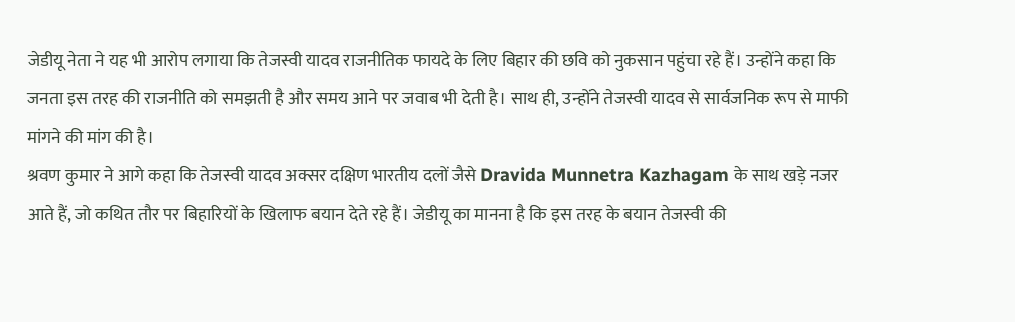जेडीयू नेता ने यह भी आरोप लगाया कि तेजस्वी यादव राजनीतिक फायदे के लिए बिहार की छवि को नुकसान पहुंचा रहे हैं। उन्होंने कहा कि जनता इस तरह की राजनीति को समझती है और समय आने पर जवाब भी देती है। साथ ही, उन्होंने तेजस्वी यादव से सार्वजनिक रूप से माफी मांगने की मांग की है।
श्रवण कुमार ने आगे कहा कि तेजस्वी यादव अक्सर दक्षिण भारतीय दलों जैसे Dravida Munnetra Kazhagam के साथ खड़े नजर आते हैं, जो कथित तौर पर बिहारियों के खिलाफ बयान देते रहे हैं। जेडीयू का मानना है कि इस तरह के बयान तेजस्वी की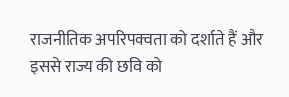राजनीतिक अपरिपक्वता को दर्शाते हैं और इससे राज्य की छवि को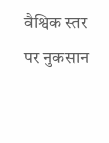वैश्विक स्तर पर नुकसान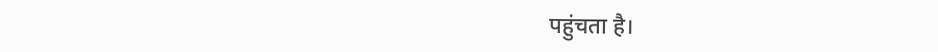पहुंचता है।